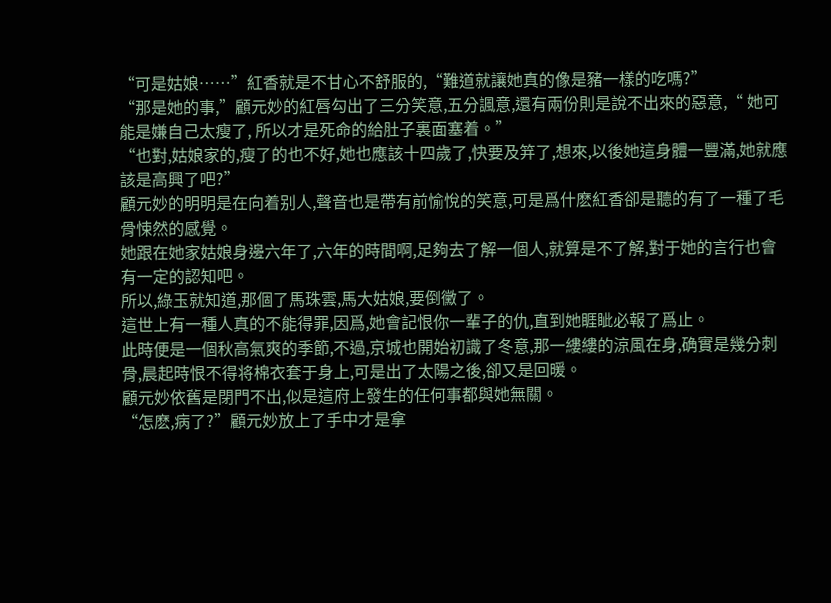“可是姑娘……”紅香就是不甘心不舒服的,“難道就讓她真的像是豬一樣的吃嗎?”
“那是她的事,”顧元妙的紅唇勾出了三分笑意,五分諷意,還有兩份則是說不出來的惡意,“ 她可能是嫌自己太瘦了, 所以才是死命的給肚子裏面塞着。”
“也對,姑娘家的,瘦了的也不好,她也應該十四歲了,快要及笄了,想來,以後她這身體一豐滿,她就應該是高興了吧?”
顧元妙的明明是在向着别人,聲音也是帶有前愉悅的笑意,可是爲什麽紅香卻是聽的有了一種了毛骨悚然的感覺。
她跟在她家姑娘身邊六年了,六年的時間啊,足夠去了解一個人,就算是不了解,對于她的言行也會有一定的認知吧。
所以,綠玉就知道,那個了馬珠雲,馬大姑娘,要倒黴了。
這世上有一種人真的不能得罪,因爲,她會記恨你一輩子的仇,直到她睚眦必報了爲止。
此時便是一個秋高氣爽的季節,不過,京城也開始初識了冬意,那一縷縷的涼風在身,确實是幾分刺骨,晨起時恨不得将棉衣套于身上,可是出了太陽之後,卻又是回暖。
顧元妙依舊是閉門不出,似是這府上發生的任何事都與她無關。
“怎麽,病了?”顧元妙放上了手中才是拿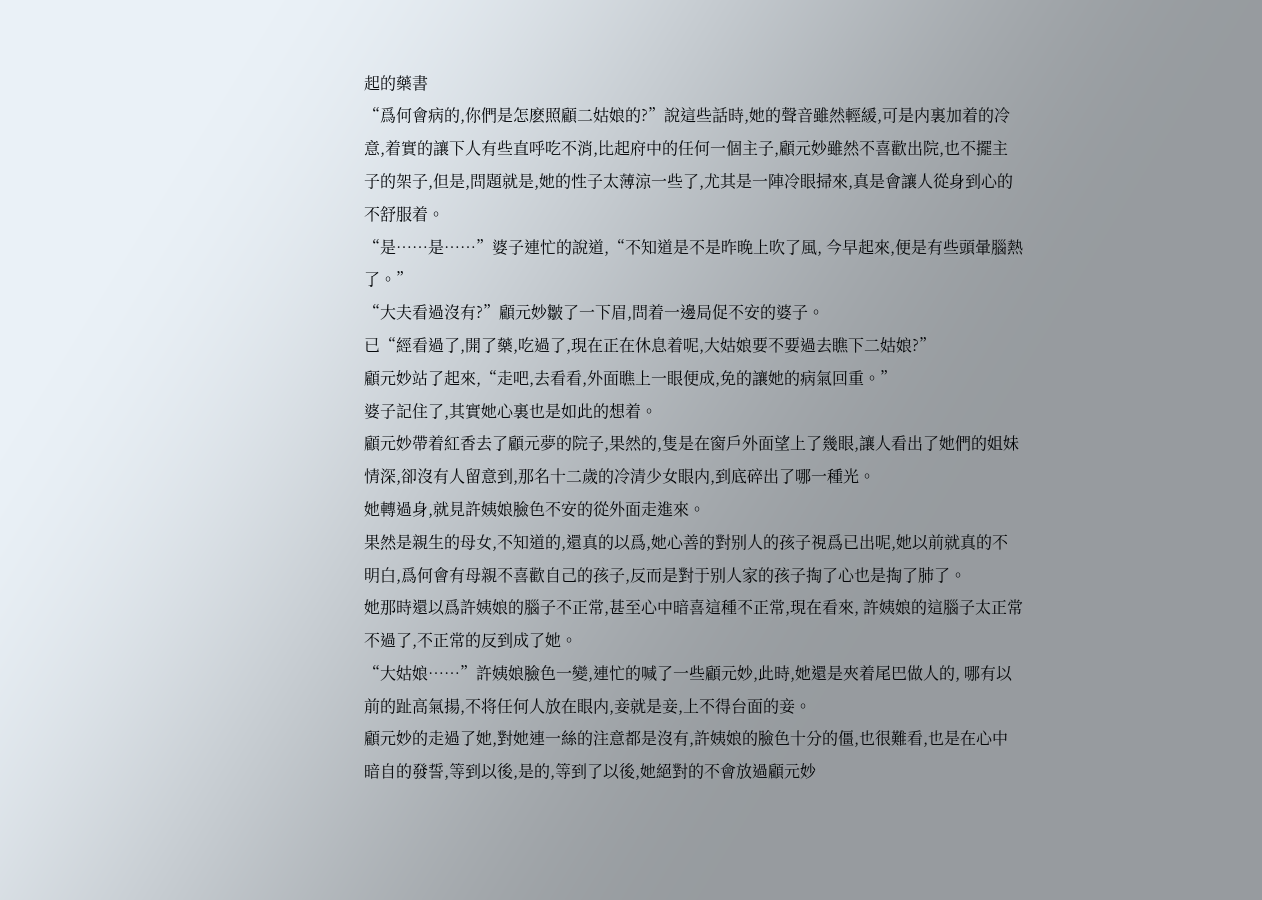起的藥書
“爲何會病的,你們是怎麽照顧二姑娘的?”說這些話時,她的聲音雖然輕緩,可是内裏加着的冷意,着實的讓下人有些直呼吃不消,比起府中的任何一個主子,顧元妙雖然不喜歡出院,也不擺主子的架子,但是,問題就是,她的性子太薄涼一些了,尤其是一陣冷眼掃來,真是會讓人從身到心的不舒服着。
“是……是……”婆子連忙的說道,“不知道是不是昨晚上吹了風, 今早起來,便是有些頭暈腦熱了。”
“大夫看過沒有?”顧元妙皺了一下眉,問着一邊局促不安的婆子。
已“經看過了,開了藥,吃過了,現在正在休息着呢,大姑娘要不要過去瞧下二姑娘?”
顧元妙站了起來,“走吧,去看看,外面瞧上一眼便成,免的讓她的病氣回重。”
婆子記住了,其實她心裏也是如此的想着。
顧元妙帶着紅香去了顧元夢的院子,果然的,隻是在窗戶外面望上了幾眼,讓人看出了她們的姐妹情深,卻沒有人留意到,那名十二歲的冷清少女眼内,到底碎出了哪一種光。
她轉過身,就見許姨娘臉色不安的從外面走進來。
果然是親生的母女,不知道的,還真的以爲,她心善的對别人的孩子視爲已出呢,她以前就真的不明白,爲何會有母親不喜歡自己的孩子,反而是對于别人家的孩子掏了心也是掏了肺了。
她那時還以爲許姨娘的腦子不正常,甚至心中暗喜這種不正常,現在看來, 許姨娘的這腦子太正常不過了,不正常的反到成了她。
“大姑娘……”許姨娘臉色一變,連忙的喊了一些顧元妙,此時,她還是夾着尾巴做人的, 哪有以前的趾高氣揚,不将任何人放在眼内,妾就是妾,上不得台面的妾。
顧元妙的走過了她,對她連一絲的注意都是沒有,許姨娘的臉色十分的僵,也很難看,也是在心中暗自的發誓,等到以後,是的,等到了以後,她絕對的不會放過顧元妙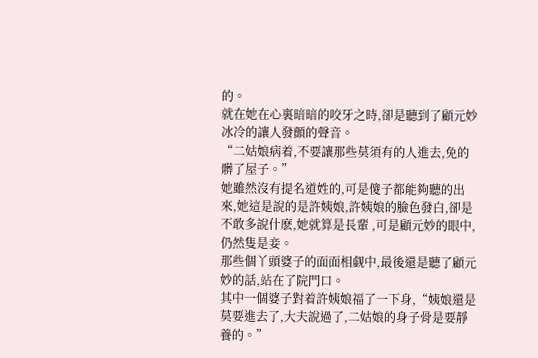的。
就在她在心裏暗暗的咬牙之時,卻是聽到了顧元妙冰冷的讓人發顫的聲音。
“二姑娘病着,不要讓那些莫須有的人進去,免的髒了屋子。”
她雖然沒有提名道姓的,可是傻子都能夠聽的出來,她這是說的是許姨娘,許姨娘的臉色發白,卻是不敢多說什麽,她就算是長輩 ,可是顧元妙的眼中,仍然隻是妾。
那些個丫頭婆子的面面相觑中,最後還是聽了顧元妙的話,站在了院門口。
其中一個婆子對着許姨娘福了一下身,“姨娘還是莫要進去了,大夫說過了,二姑娘的身子骨是要靜養的。”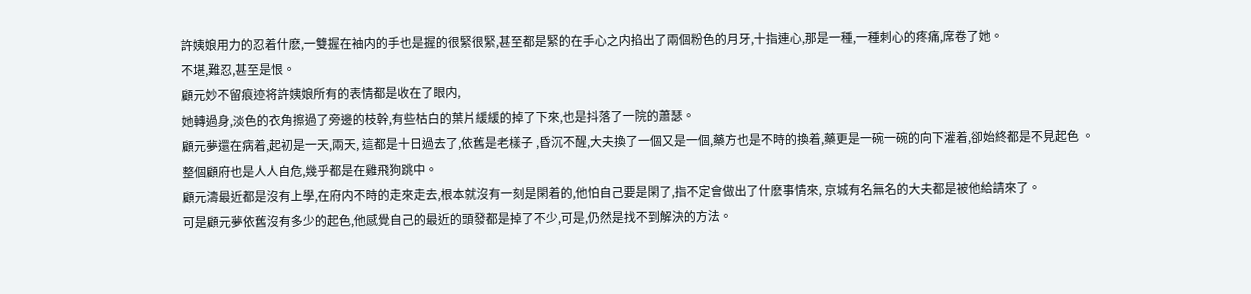許姨娘用力的忍着什麽,一雙握在袖内的手也是握的很緊很緊,甚至都是緊的在手心之内掐出了兩個粉色的月牙,十指連心,那是一種,一種刺心的疼痛,席卷了她。
不堪,難忍,甚至是恨。
顧元妙不留痕迹将許姨娘所有的表情都是收在了眼内,
她轉過身,淡色的衣角擦過了旁邊的枝幹,有些枯白的葉片緩緩的掉了下來,也是抖落了一院的蕭瑟。
顧元夢還在病着,起初是一天,兩天, 這都是十日過去了,依舊是老樣子 ,昏沉不醒,大夫換了一個又是一個,藥方也是不時的換着,藥更是一碗一碗的向下灌着,卻始終都是不見起色 。
整個顧府也是人人自危,幾乎都是在雞飛狗跳中。
顧元濤最近都是沒有上學,在府内不時的走來走去,根本就沒有一刻是閑着的,他怕自己要是閑了,指不定會做出了什麽事情來, 京城有名無名的大夫都是被他給請來了。
可是顧元夢依舊沒有多少的起色,他感覺自己的最近的頭發都是掉了不少,可是,仍然是找不到解決的方法。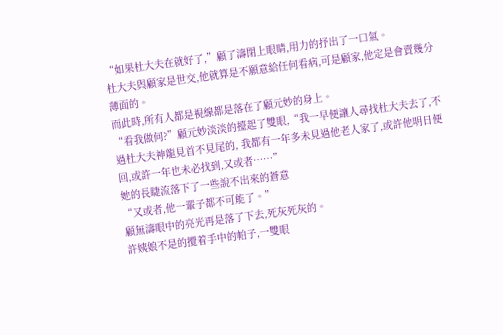“如果杜大夫在就好了,”顧了濤閉上眼睛,用力的抒出了一口氣。
杜大夫與顧家是世交,他就算是不願意給任何看病,可是顧家,他定是會賣幾分薄面的。
而此時,所有人都是視線都是落在了顧元妙的身上。
“看我做何?”顧元妙淡淡的擡起了雙眼,“我一早便讓人尋找杜大夫去了,不過杜大夫神龍見首不見尾的, 我都有一年多未見過他老人家了,或許他明日便回,或許一年也未必找到,又或者……”
她的長睫流落下了一些說不出來的蒼意
“又或者,他一輩子都不可能了。”
顧無濤眼中的亮光再是落了下去,死灰死灰的。
許姨娘不是的攪着手中的帕子,一雙眼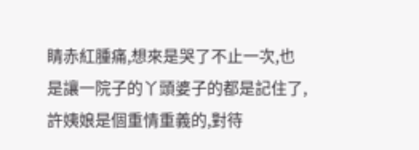睛赤紅腫痛,想來是哭了不止一次,也是讓一院子的丫頭婆子的都是記住了,許姨娘是個重情重義的,對待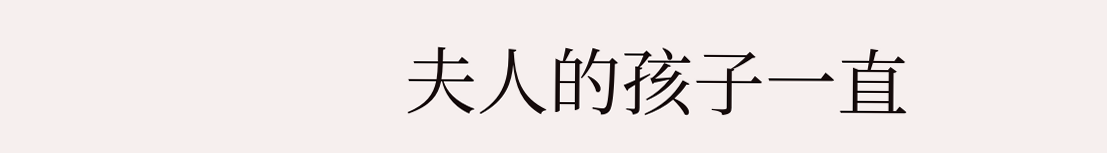夫人的孩子一直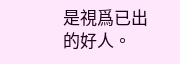是視爲已出的好人。